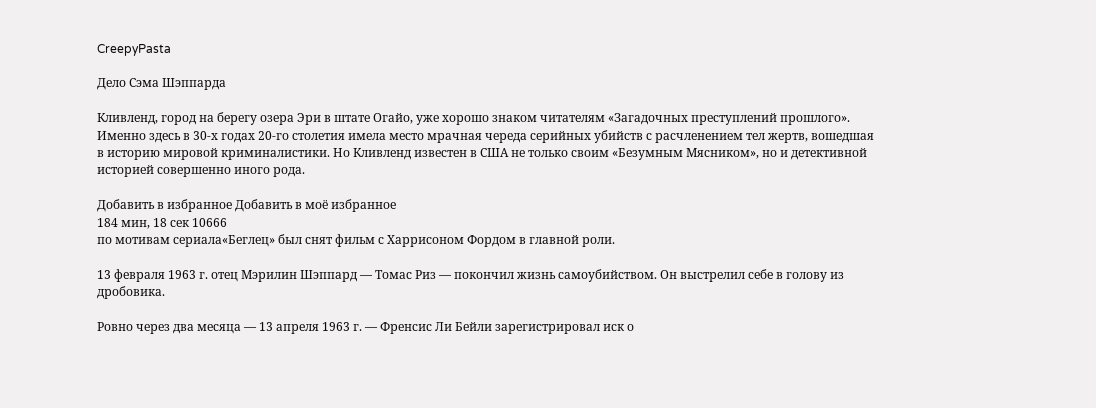CreepyPasta

Дело Сэма Шэппарда

Кливленд, город на берегу озера Эри в штате Огайо, уже хорошо знаком читателям «Загадочных преступлений прошлого». Именно здесь в 30-х годах 20-го столетия имела место мрачная череда серийных убийств с расчленением тел жертв, вошедшая в историю мировой криминалистики. Но Кливленд известен в США не только своим «Безумным Мясником», но и детективной историей совершенно иного рода.

Добавить в избранное Добавить в моё избранное
184 мин, 18 сек 10666
по мотивам сериала«Беглец» был снят фильм с Харрисоном Фордом в главной роли.

13 февраля 1963 г. отец Мэрилин Шэппард — Томас Риз — покончил жизнь самоубийством. Он выстрелил себе в голову из дробовика.

Ровно через два месяца — 13 апреля 1963 г. — Френсис Ли Бейли зарегистрировал иск о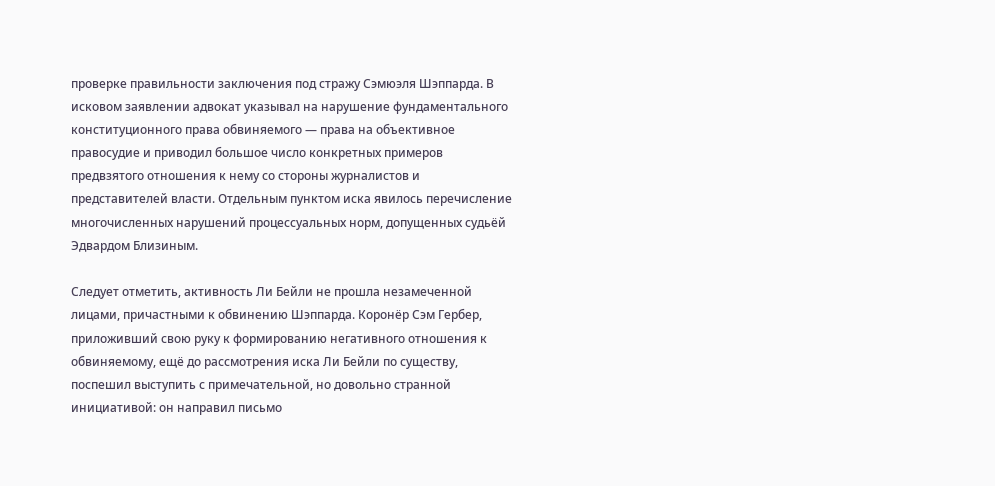проверке правильности заключения под стражу Сэмюэля Шэппарда. В исковом заявлении адвокат указывал на нарушение фундаментального конституционного права обвиняемого — права на объективное правосудие и приводил большое число конкретных примеров предвзятого отношения к нему со стороны журналистов и представителей власти. Отдельным пунктом иска явилось перечисление многочисленных нарушений процессуальных норм, допущенных судьёй Эдвардом Близиным.

Следует отметить, активность Ли Бейли не прошла незамеченной лицами, причастными к обвинению Шэппарда. Коронёр Сэм Гербер, приложивший свою руку к формированию негативного отношения к обвиняемому, ещё до рассмотрения иска Ли Бейли по существу, поспешил выступить с примечательной, но довольно странной инициативой: он направил письмо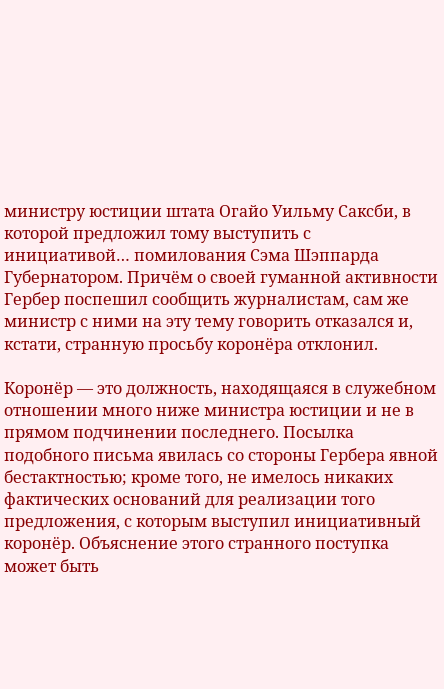министру юстиции штата Огайо Уильму Саксби, в которой предложил тому выступить с инициативой… помилования Сэма Шэппарда Губернатором. Причём о своей гуманной активности Гербер поспешил сообщить журналистам, сам же министр с ними на эту тему говорить отказался и, кстати, странную просьбу коронёра отклонил.

Коронёр — это должность, находящаяся в служебном отношении много ниже министра юстиции и не в прямом подчинении последнего. Посылка подобного письма явилась со стороны Гербера явной бестактностью; кроме того, не имелось никаких фактических оснований для реализации того предложения, с которым выступил инициативный коронёр. Объяснение этого странного поступка может быть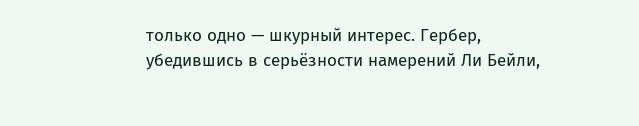только одно — шкурный интерес. Гербер, убедившись в серьёзности намерений Ли Бейли,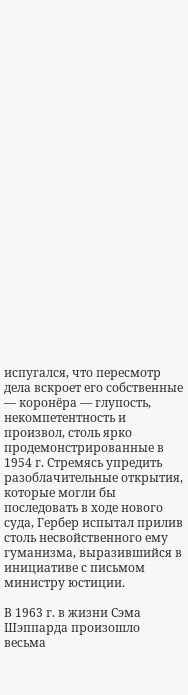испугался, что пересмотр дела вскроет его собственные — коронёра — глупость, некомпетентность и произвол, столь ярко продемонстрированные в 1954 г. Стремясь упредить разоблачительные открытия, которые могли бы последовать в ходе нового суда, Гербер испытал прилив столь несвойственного ему гуманизма, выразившийся в инициативе с письмом министру юстиции.

В 1963 г. в жизни Сэма Шэппарда произошло весьма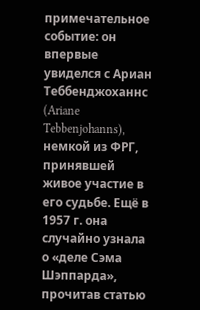примечательное событие: он впервые увиделся с Ариан Теббенджоханнс (Ariane Tebbenjohanns), немкой из ФРГ, принявшей живое участие в его судьбе. Ещё в 1957 г. она случайно узнала о «деле Сэма Шэппарда», прочитав статью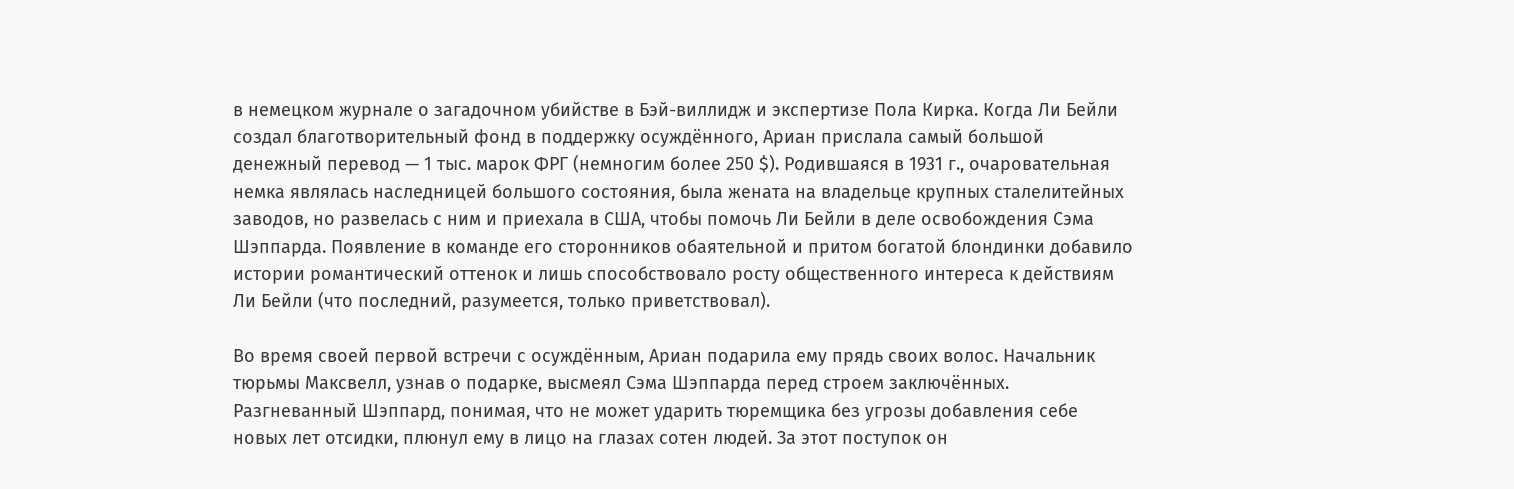в немецком журнале о загадочном убийстве в Бэй-виллидж и экспертизе Пола Кирка. Когда Ли Бейли создал благотворительный фонд в поддержку осуждённого, Ариан прислала самый большой денежный перевод — 1 тыс. марок ФРГ (немногим более 250 $). Родившаяся в 1931 г., очаровательная немка являлась наследницей большого состояния, была жената на владельце крупных сталелитейных заводов, но развелась с ним и приехала в США, чтобы помочь Ли Бейли в деле освобождения Сэма Шэппарда. Появление в команде его сторонников обаятельной и притом богатой блондинки добавило истории романтический оттенок и лишь способствовало росту общественного интереса к действиям Ли Бейли (что последний, разумеется, только приветствовал).

Во время своей первой встречи с осуждённым, Ариан подарила ему прядь своих волос. Начальник тюрьмы Максвелл, узнав о подарке, высмеял Сэма Шэппарда перед строем заключённых. Разгневанный Шэппард, понимая, что не может ударить тюремщика без угрозы добавления себе новых лет отсидки, плюнул ему в лицо на глазах сотен людей. За этот поступок он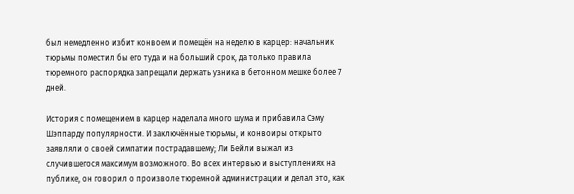был немедленно избит конвоем и помещён на неделю в карцер: начальник тюрьмы поместил бы его туда и на больший срок, да только правила тюремного распорядка запрещали держать узника в бетонном мешке более 7 дней.

История с помещением в карцер наделала много шума и прибавила Сэму Шэппарду популярности. И заключённые тюрьмы, и конвоиры открыто заявляли о своей симпатии пострадавшему; Ли Бейли выжал из случившегося максимум возможного. Во всех интервью и выступлениях на публике, он говорил о произволе тюремной администрации и делал это, как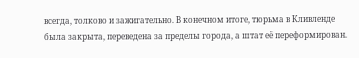всегда, толково и зажигательно. В конечном итоге, тюрьма в Кливленде была закрыта, переведена за пределы города, а штат её переформирован.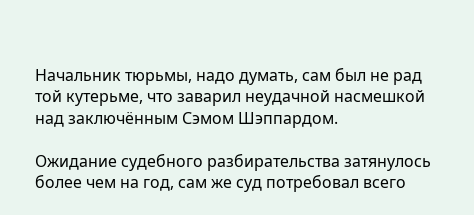Начальник тюрьмы, надо думать, сам был не рад той кутерьме, что заварил неудачной насмешкой над заключённым Сэмом Шэппардом.

Ожидание судебного разбирательства затянулось более чем на год, сам же суд потребовал всего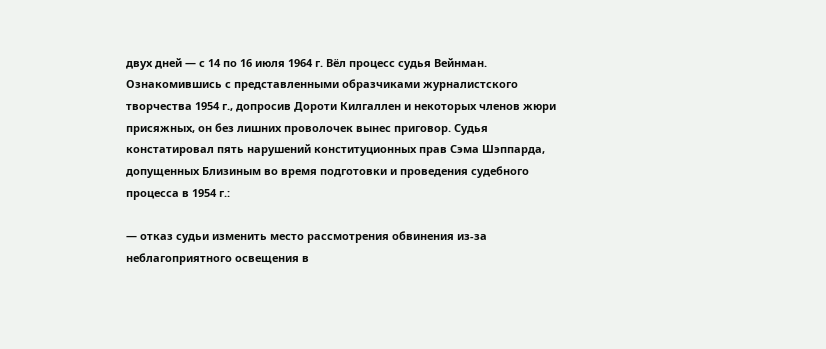двух дней — с 14 по 16 июля 1964 г. Вёл процесс судья Вейнман. Ознакомившись с представленными образчиками журналистского творчества 1954 г., допросив Дороти Килгаллен и некоторых членов жюри присяжных, он без лишних проволочек вынес приговор. Судья констатировал пять нарушений конституционных прав Сэма Шэппарда, допущенных Близиным во время подготовки и проведения судебного процесса в 1954 г.:

— отказ судьи изменить место рассмотрения обвинения из-за неблагоприятного освещения в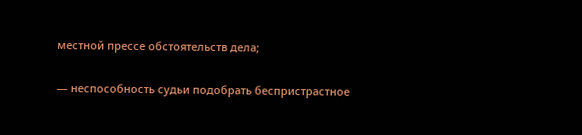местной прессе обстоятельств дела;

— неспособность судьи подобрать беспристрастное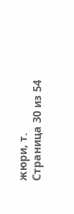жюри, т.
Страница 30 из 54